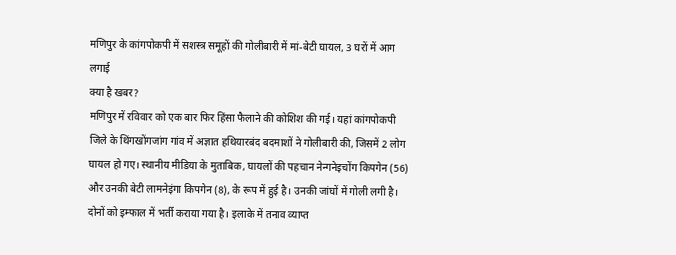मणिपुर के कांगपोकपी में सशस्त्र समूहों की गोलीबारी में मां-बेटी घायल, 3 घरों में आग लगाई
क्या है खबर?
मणिपुर में रविवार को एक बार फिर हिंसा फैलाने की कोशिश की गई। यहां कांगपोकपी जिले के थिंगखोंगजांग गांव में अज्ञात हथियारबंद बदमाशों ने गोलीबारी की, जिसमें 2 लोग घायल हो गए। स्थानीय मीडिया के मुताबिक, घायलों की पहचान नेन्गनेइचोंग किपगेन (56) और उनकी बेटी लामनेइंगा किपगेन (8), के रूप में हुई है। उनकी जांघों में गोली लगी है। दोनों को इम्फाल में भर्ती कराया गया है। इलाके में तनाव व्याप्त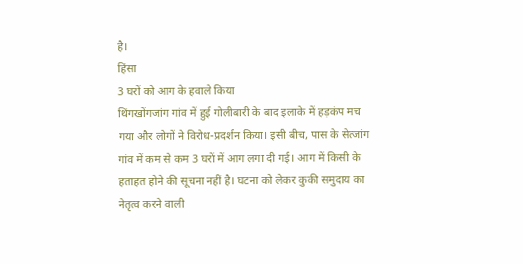है।
हिंसा
3 घरों को आग के हवाले किया
थिंगखोंगजांग गांव में हुई गोलीबारी के बाद इलाके में हड़कंप मच गया और लोगों ने विरोध-प्रदर्शन किया। इसी बीच, पास के सेत्जांग गांव में कम से कम 3 घरों में आग लगा दी गई। आग में किसी के हताहत होने की सूचना नहीं है। घटना को लेकर कुकी समुदाय का नेतृत्व करने वाली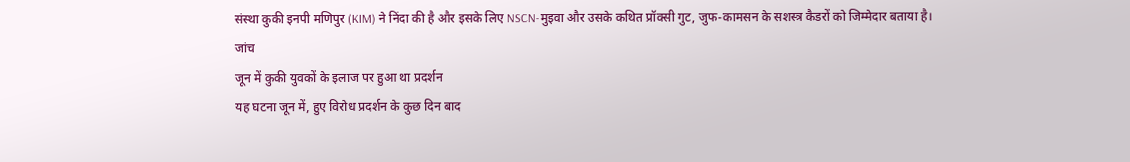संस्था कुकी इनपी मणिपुर (KIM) ने निंदा की है और इसके लिए NSCN-मुइवा और उसके कथित प्रॉक्सी गुट, जुफ-कामसन के सशस्त्र कैडरों को जिम्मेदार बताया है।
जांच
जून में कुकी युवकों के इलाज पर हुआ था प्रदर्शन
यह घटना जून में, हुए विरोध प्रदर्शन के कुछ दिन बाद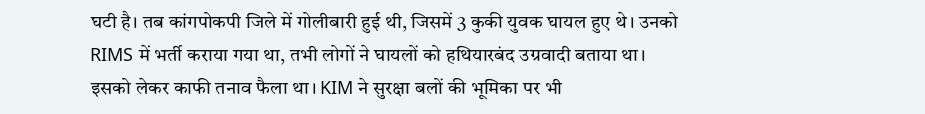घटी है। तब कांगपोकपी जिले में गोलीबारी हुई थी, जिसमें 3 कुकी युवक घायल हुए थे। उनको RIMS में भर्ती कराया गया था, तभी लोगों ने घायलों को हथियारबंद उग्रवादी बताया था। इसको लेकर काफी तनाव फैला था। KIM ने सुरक्षा बलों की भूमिका पर भी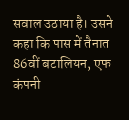सवाल उठाया है। उसने कहा कि पास में तैनात 86वीं बटालियन, एफ कंपनी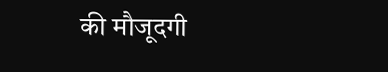की मौजूदगी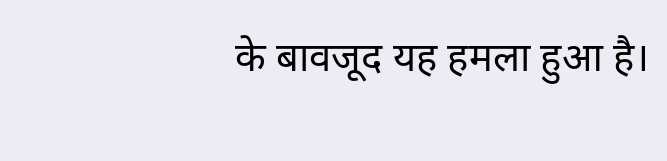के बावजूद यह हमला हुआ है।